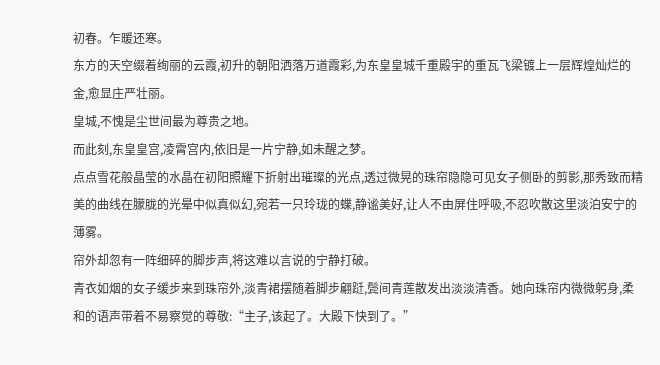初春。乍暖还寒。
东方的天空缀着绚丽的云霞,初升的朝阳洒落万道霞彩,为东皇皇城千重殿宇的重瓦飞梁镀上一层辉煌灿烂的金,愈显庄严壮丽。
皇城,不愧是尘世间最为尊贵之地。
而此刻,东皇皇宫,凌霄宫内,依旧是一片宁静,如未醒之梦。
点点雪花般晶莹的水晶在初阳照耀下折射出璀璨的光点,透过微晃的珠帘隐隐可见女子侧卧的剪影,那秀致而精美的曲线在朦胧的光晕中似真似幻,宛若一只玲珑的蝶,静谧美好,让人不由屏住呼吸,不忍吹散这里淡泊安宁的薄雾。
帘外却忽有一阵细碎的脚步声,将这难以言说的宁静打破。
青衣如烟的女子缓步来到珠帘外,淡青裙摆随着脚步翩跹,鬓间青莲散发出淡淡清香。她向珠帘内微微躬身,柔和的语声带着不易察觉的尊敬:“主子,该起了。大殿下快到了。”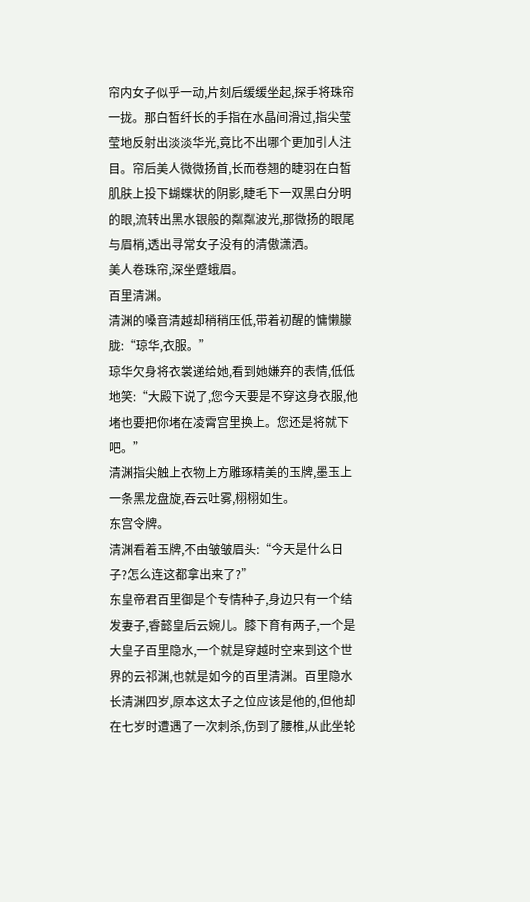帘内女子似乎一动,片刻后缓缓坐起,探手将珠帘一拢。那白皙纤长的手指在水晶间滑过,指尖莹莹地反射出淡淡华光,竟比不出哪个更加引人注目。帘后美人微微扬首,长而卷翘的睫羽在白皙肌肤上投下蝴蝶状的阴影,睫毛下一双黑白分明的眼,流转出黑水银般的粼粼波光,那微扬的眼尾与眉梢,透出寻常女子没有的清傲潇洒。
美人卷珠帘,深坐蹙蛾眉。
百里清渊。
清渊的嗓音清越却稍稍压低,带着初醒的慵懒朦胧:“琼华,衣服。”
琼华欠身将衣裳递给她,看到她嫌弃的表情,低低地笑:“大殿下说了,您今天要是不穿这身衣服,他堵也要把你堵在凌霄宫里换上。您还是将就下吧。”
清渊指尖触上衣物上方雕琢精美的玉牌,墨玉上一条黑龙盘旋,吞云吐雾,栩栩如生。
东宫令牌。
清渊看着玉牌,不由皱皱眉头:“今天是什么日子?怎么连这都拿出来了?”
东皇帝君百里御是个专情种子,身边只有一个结发妻子,睿懿皇后云婉儿。膝下育有两子,一个是大皇子百里隐水,一个就是穿越时空来到这个世界的云祁渊,也就是如今的百里清渊。百里隐水长清渊四岁,原本这太子之位应该是他的,但他却在七岁时遭遇了一次刺杀,伤到了腰椎,从此坐轮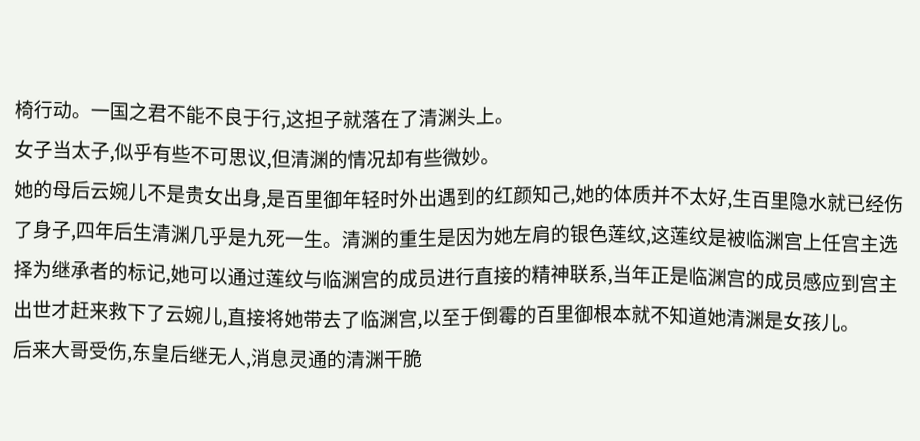椅行动。一国之君不能不良于行,这担子就落在了清渊头上。
女子当太子,似乎有些不可思议,但清渊的情况却有些微妙。
她的母后云婉儿不是贵女出身,是百里御年轻时外出遇到的红颜知己,她的体质并不太好,生百里隐水就已经伤了身子,四年后生清渊几乎是九死一生。清渊的重生是因为她左肩的银色莲纹,这莲纹是被临渊宫上任宫主选择为继承者的标记,她可以通过莲纹与临渊宫的成员进行直接的精神联系,当年正是临渊宫的成员感应到宫主出世才赶来救下了云婉儿,直接将她带去了临渊宫,以至于倒霉的百里御根本就不知道她清渊是女孩儿。
后来大哥受伤,东皇后继无人,消息灵通的清渊干脆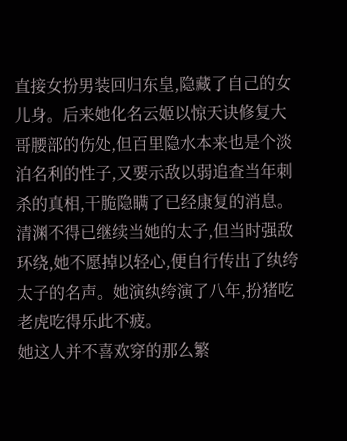直接女扮男装回归东皇,隐藏了自己的女儿身。后来她化名云姬以惊天诀修复大哥腰部的伤处,但百里隐水本来也是个淡泊名利的性子,又要示敌以弱追查当年刺杀的真相,干脆隐瞒了已经康复的消息。清渊不得已继续当她的太子,但当时强敌环绕,她不愿掉以轻心,便自行传出了纨绔太子的名声。她演纨绔演了八年,扮猪吃老虎吃得乐此不疲。
她这人并不喜欢穿的那么繁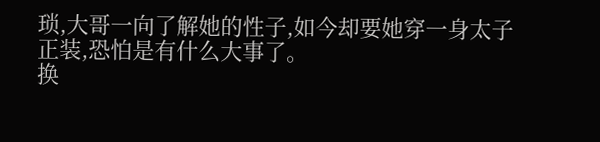琐,大哥一向了解她的性子,如今却要她穿一身太子正装,恐怕是有什么大事了。
换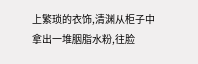上繁琐的衣饰,清渊从柜子中拿出一堆胭脂水粉,往脸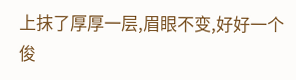上抹了厚厚一层,眉眼不变,好好一个俊